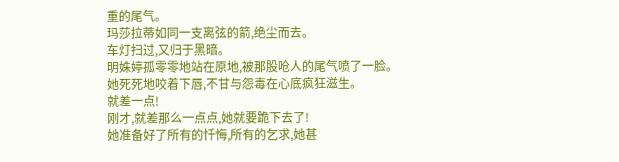重的尾气。
玛莎拉蒂如同一支离弦的箭,绝尘而去。
车灯扫过,又归于黑暗。
明姝婷孤零零地站在原地,被那股呛人的尾气喷了一脸。
她死死地咬着下唇,不甘与怨毒在心底疯狂滋生。
就差一点!
刚才,就差那么一点点,她就要跪下去了!
她准备好了所有的忏悔,所有的乞求,她甚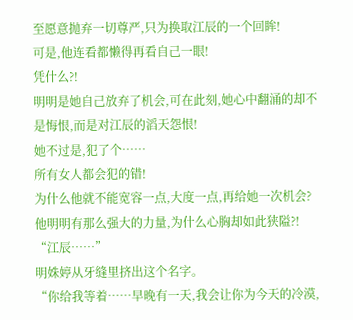至愿意抛弃一切尊严,只为换取江辰的一个回眸!
可是,他连看都懒得再看自己一眼!
凭什么?!
明明是她自己放弃了机会,可在此刻,她心中翻涌的却不是悔恨,而是对江辰的滔天怨恨!
她不过是,犯了个……
所有女人都会犯的错!
为什么他就不能宽容一点,大度一点,再给她一次机会?
他明明有那么强大的力量,为什么心胸却如此狭隘?!
“江辰……”
明姝婷从牙缝里挤出这个名字。
“你给我等着……早晚有一天,我会让你为今天的冷漠,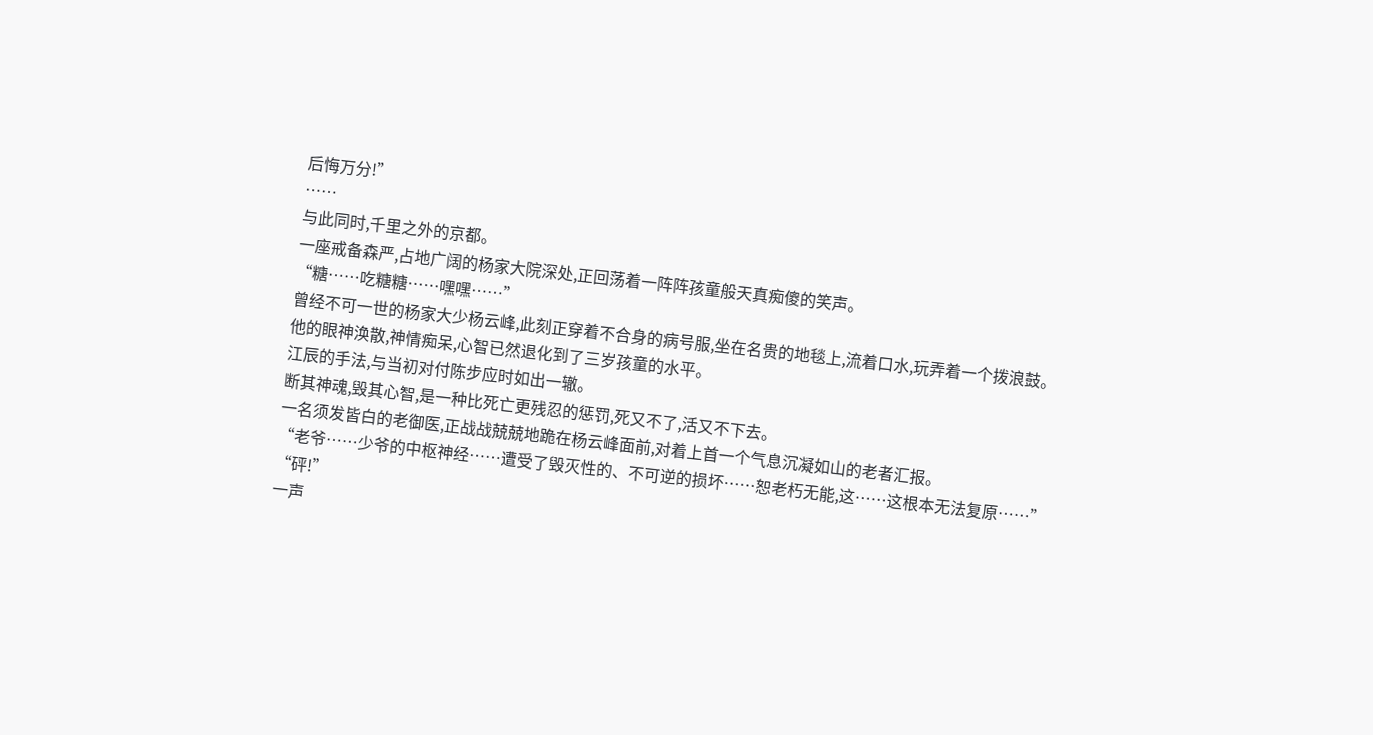后悔万分!”
……
与此同时,千里之外的京都。
一座戒备森严,占地广阔的杨家大院深处,正回荡着一阵阵孩童般天真痴傻的笑声。
“糖……吃糖糖……嘿嘿……”
曾经不可一世的杨家大少杨云峰,此刻正穿着不合身的病号服,坐在名贵的地毯上,流着口水,玩弄着一个拨浪鼓。
他的眼神涣散,神情痴呆,心智已然退化到了三岁孩童的水平。
江辰的手法,与当初对付陈步应时如出一辙。
断其神魂,毁其心智,是一种比死亡更残忍的惩罚,死又不了,活又不下去。
一名须发皆白的老御医,正战战兢兢地跪在杨云峰面前,对着上首一个气息沉凝如山的老者汇报。
“老爷……少爷的中枢神经……遭受了毁灭性的、不可逆的损坏……恕老朽无能,这……这根本无法复原……”
“砰!”
一声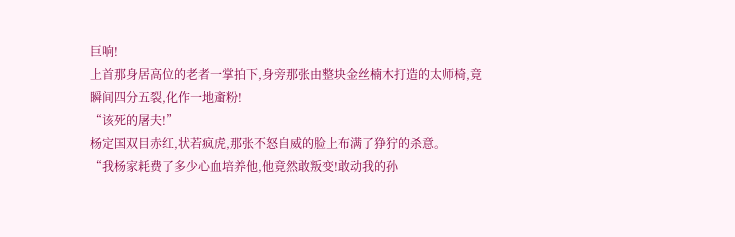巨响!
上首那身居高位的老者一掌拍下,身旁那张由整块金丝楠木打造的太师椅,竟瞬间四分五裂,化作一地齑粉!
“该死的屠夫!”
杨定国双目赤红,状若疯虎,那张不怒自威的脸上布满了狰狞的杀意。
“我杨家耗费了多少心血培养他,他竟然敢叛变!敢动我的孙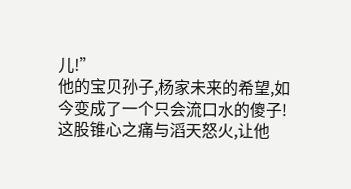儿!”
他的宝贝孙子,杨家未来的希望,如今变成了一个只会流口水的傻子!
这股锥心之痛与滔天怒火,让他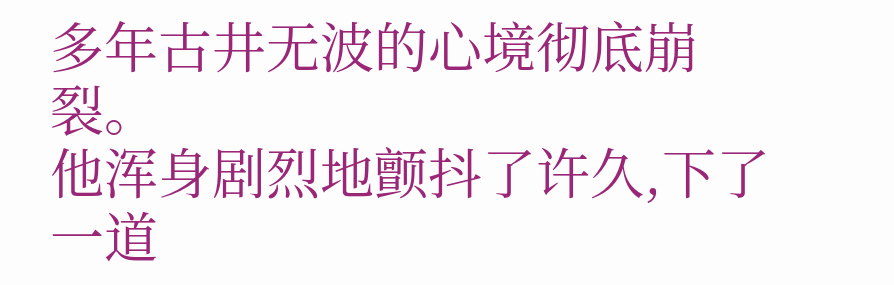多年古井无波的心境彻底崩裂。
他浑身剧烈地颤抖了许久,下了一道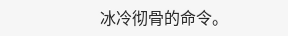冰冷彻骨的命令。